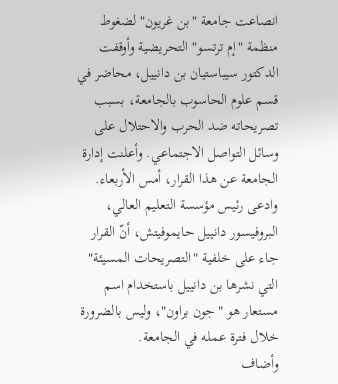انصاعت جامعة "بن غريون" لضغوط منظمة "إم ترتسو" التحريضية وأوقفت الدكتور سيباستيان بن دانييل، محاضر في قسم علوم الحاسوب بالجامعة، بسبب تصريحاته ضد الحرب والاحتلال على وسائل التواصل الاجتماعي. وأعلنت إدارة الجامعة عن هذا القرار، أمس الأربعاء.
وادعى رئيس مؤسسة التعليم العالي، البروفيسور دانييل حايموفيتش، أنّ القرار جاء على خلفية "التصريحات المسيئة" التي نشرها بن دانييل باستخدام اسم مستعار هو "جون براون"، وليس بالضرورة خلال فترة عمله في الجامعة.
وأضاف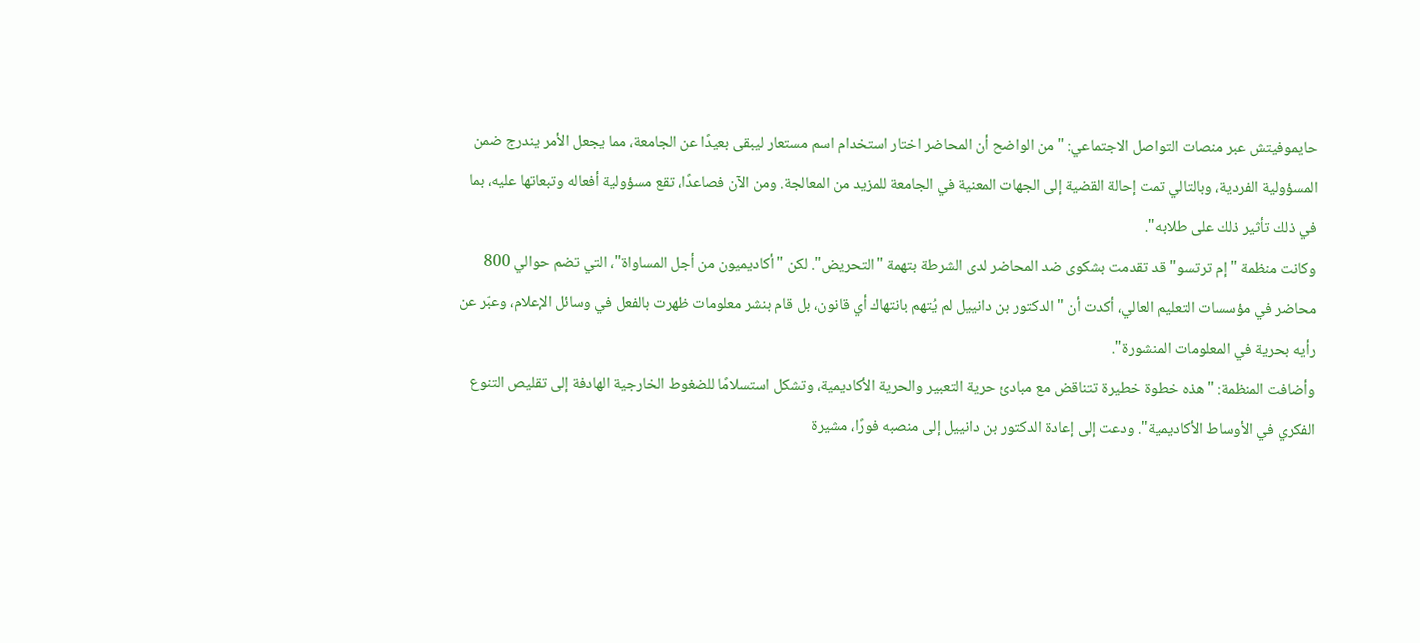حايموفيتش عبر منصات التواصل الاجتماعي: "من الواضح أن المحاضر اختار استخدام اسم مستعار ليبقى بعيدًا عن الجامعة، مما يجعل الأمر يندرج ضمن المسؤولية الفردية، وبالتالي تمت إحالة القضية إلى الجهات المعنية في الجامعة للمزيد من المعالجة. ومن الآن فصاعدًا، تقع مسؤولية أفعاله وتبعاتها عليه، بما في ذلك تأثير ذلك على طلابه".
وكانت منظمة "إم ترتسو" قد تقدمت بشكوى ضد المحاضر لدى الشرطة بتهمة "التحريض". لكن "أكاديميون من أجل المساواة"، التي تضم حوالي 800 محاضر في مؤسسات التعليم العالي، أكدت أن "الدكتور بن دانييل لم يُتهم بانتهاك أي قانون، بل قام بنشر معلومات ظهرت بالفعل في وسائل الإعلام، وعبّر عن رأيه بحرية في المعلومات المنشورة".
وأضافت المنظمة: "هذه خطوة خطيرة تتناقض مع مبادئ حرية التعبير والحرية الأكاديمية، وتشكل استسلامًا للضغوط الخارجية الهادفة إلى تقليص التنوع الفكري في الأوساط الأكاديمية". ودعت إلى إعادة الدكتور بن دانييل إلى منصبه فورًا، مشيرة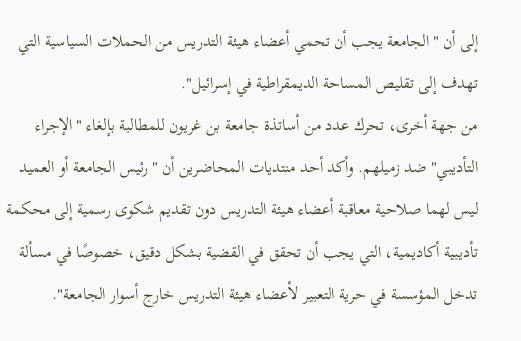إلى أن "الجامعة يجب أن تحمي أعضاء هيئة التدريس من الحملات السياسية التي تهدف إلى تقليص المساحة الديمقراطية في إسرائيل".
من جهة أخرى، تحرك عدد من أساتذة جامعة بن غريون للمطالبة بإلغاء "الإجراء التأديبي" ضد زميلهم. وأكد أحد منتديات المحاضرين أن "رئيس الجامعة أو العميد ليس لهما صلاحية معاقبة أعضاء هيئة التدريس دون تقديم شكوى رسمية إلى محكمة تأديبية أكاديمية، التي يجب أن تحقق في القضية بشكل دقيق، خصوصًا في مسألة تدخل المؤسسة في حرية التعبير لأعضاء هيئة التدريس خارج أسوار الجامعة".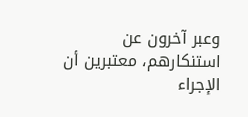وعبر آخرون عن استنكارهم، معتبرين أن الإجراء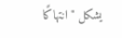يشكل "انتهاكًا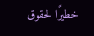خطيرًا لحقوق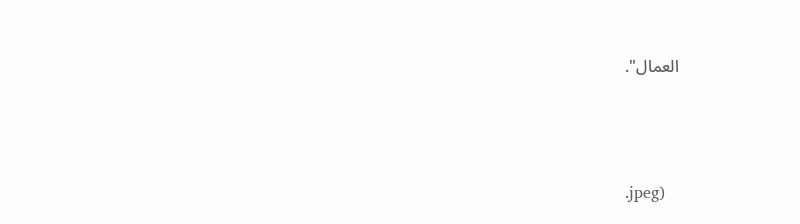العمال".






.jpeg)